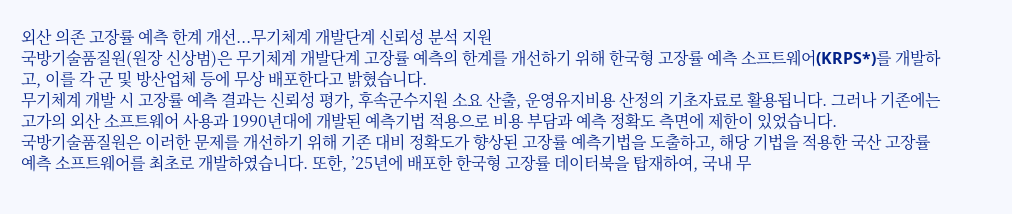외산 의존 고장률 예측 한계 개선...무기체계 개발단계 신뢰성 분석 지원
국방기술품질원(원장 신상범)은 무기체계 개발단계 고장률 예측의 한계를 개선하기 위해 한국형 고장률 예측 소프트웨어(KRPS*)를 개발하고, 이를 각 군 및 방산업체 등에 무상 배포한다고 밝혔습니다.
무기체계 개발 시 고장률 예측 결과는 신뢰성 평가, 후속군수지원 소요 산출, 운영유지비용 산정의 기초자료로 활용됩니다. 그러나 기존에는 고가의 외산 소프트웨어 사용과 1990년대에 개발된 예측기법 적용으로 비용 부담과 예측 정확도 측면에 제한이 있었습니다.
국방기술품질원은 이러한 문제를 개선하기 위해 기존 대비 정확도가 향상된 고장률 예측기법을 도출하고, 해당 기법을 적용한 국산 고장률 예측 소프트웨어를 최초로 개발하였습니다. 또한, ’25년에 배포한 한국형 고장률 데이터북을 탑재하여, 국내 무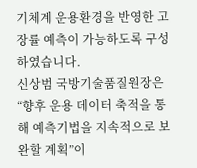기체계 운용환경을 반영한 고장률 예측이 가능하도록 구성하였습니다.
신상범 국방기술품질원장은 “향후 운용 데이터 축적을 통해 예측기법을 지속적으로 보완할 계획”이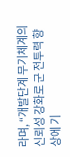라며, “개발단계 무기체계의 신뢰성 강화로 군 전투력 향상에 기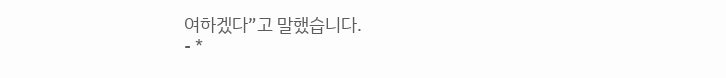여하겠다”고 말했습니다.
- *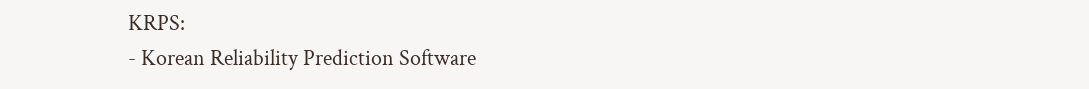KRPS:
- Korean Reliability Prediction Software